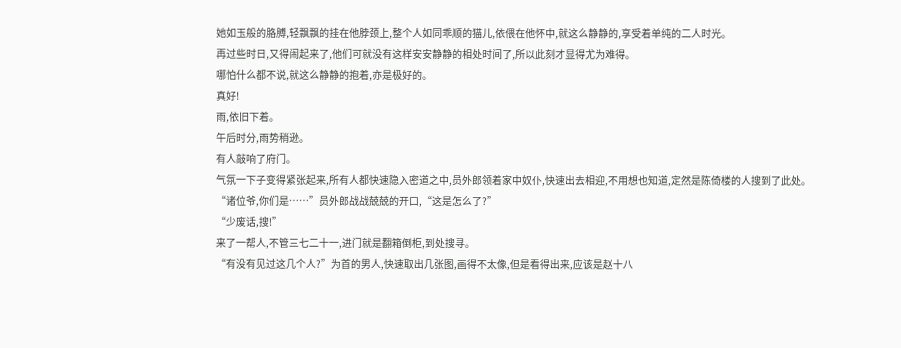她如玉般的胳膊,轻飘飘的挂在他脖颈上,整个人如同乖顺的猫儿,依偎在他怀中,就这么静静的,享受着单纯的二人时光。
再过些时日,又得闹起来了,他们可就没有这样安安静静的相处时间了,所以此刻才显得尤为难得。
哪怕什么都不说,就这么静静的抱着,亦是极好的。
真好!
雨,依旧下着。
午后时分,雨势稍逊。
有人敲响了府门。
气氛一下子变得紧张起来,所有人都快速隐入密道之中,员外郎领着家中奴仆,快速出去相迎,不用想也知道,定然是陈倚楼的人搜到了此处。
“诸位爷,你们是……”员外郎战战兢兢的开口,“这是怎么了?”
“少废话,搜!”
来了一帮人,不管三七二十一,进门就是翻箱倒柜,到处搜寻。
“有没有见过这几个人?”为首的男人,快速取出几张图,画得不太像,但是看得出来,应该是赵十八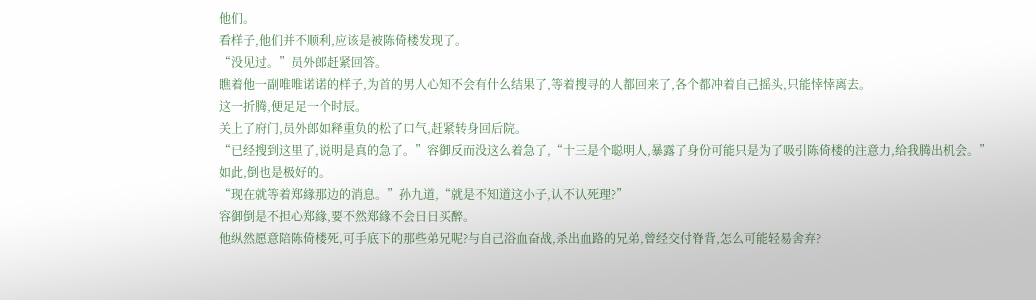他们。
看样子,他们并不顺利,应该是被陈倚楼发现了。
“没见过。”员外郎赶紧回答。
瞧着他一副唯唯诺诺的样子,为首的男人心知不会有什么结果了,等着搜寻的人都回来了,各个都冲着自己摇头,只能悻悻离去。
这一折腾,便足足一个时辰。
关上了府门,员外郎如释重负的松了口气,赶紧转身回后院。
“已经搜到这里了,说明是真的急了。”容御反而没这么着急了,“十三是个聪明人,暴露了身份可能只是为了吸引陈倚楼的注意力,给我腾出机会。”
如此,倒也是极好的。
“现在就等着郑緣那边的消息。”孙九道,“就是不知道这小子,认不认死理?”
容御倒是不担心郑緣,要不然郑緣不会日日买醉。
他纵然愿意陪陈倚楼死,可手底下的那些弟兄呢?与自己浴血奋战,杀出血路的兄弟,曾经交付脊背,怎么可能轻易舍弃?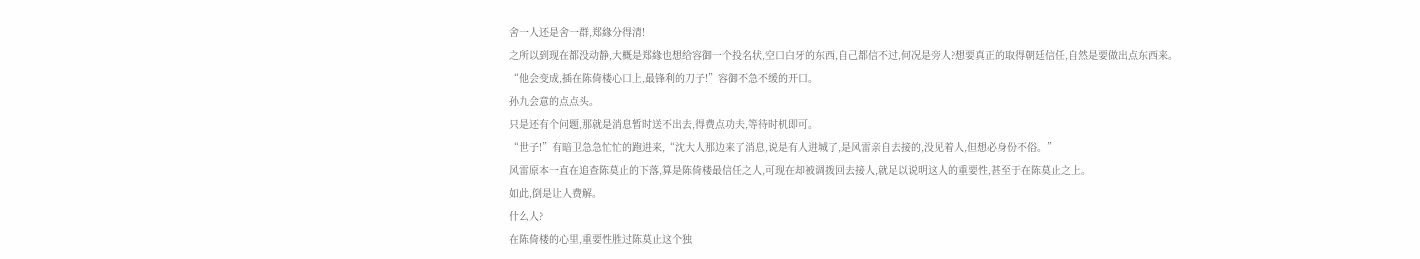舍一人还是舍一群,郑緣分得清!
之所以到现在都没动静,大概是郑緣也想给容御一个投名状,空口白牙的东西,自己都信不过,何况是旁人?想要真正的取得朝廷信任,自然是要做出点东西来。
“他会变成,插在陈倚楼心口上,最锋利的刀子!”容御不急不缓的开口。
孙九会意的点点头。
只是还有个问题,那就是消息暂时送不出去,得费点功夫,等待时机即可。
“世子!”有暗卫急急忙忙的跑进来,“沈大人那边来了消息,说是有人进城了,是风雷亲自去接的,没见着人,但想必身份不俗。”
风雷原本一直在追查陈莫止的下落,算是陈倚楼最信任之人,可现在却被调拨回去接人,就足以说明这人的重要性,甚至于在陈莫止之上。
如此,倒是让人费解。
什么人?
在陈倚楼的心里,重要性胜过陈莫止这个独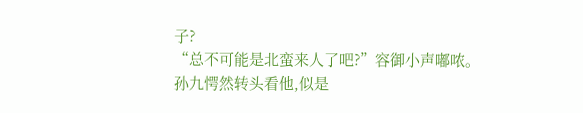子?
“总不可能是北蛮来人了吧?”容御小声嘟哝。
孙九愕然转头看他,似是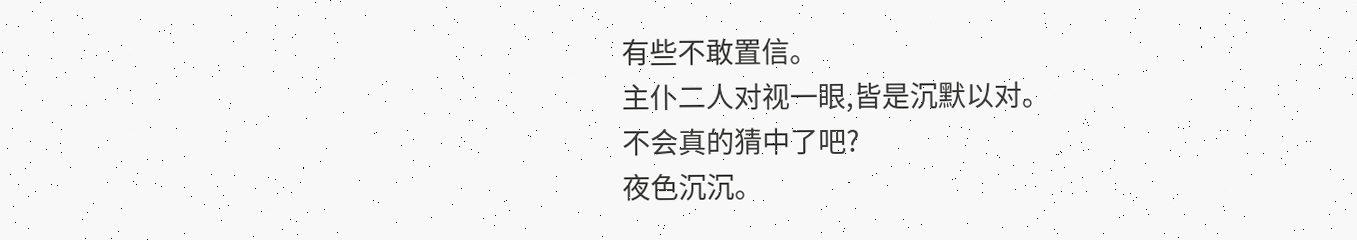有些不敢置信。
主仆二人对视一眼,皆是沉默以对。
不会真的猜中了吧?
夜色沉沉。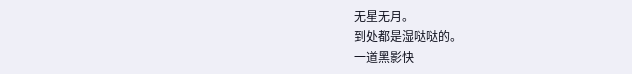无星无月。
到处都是湿哒哒的。
一道黑影快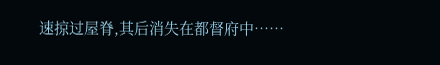速掠过屋脊,其后消失在都督府中……